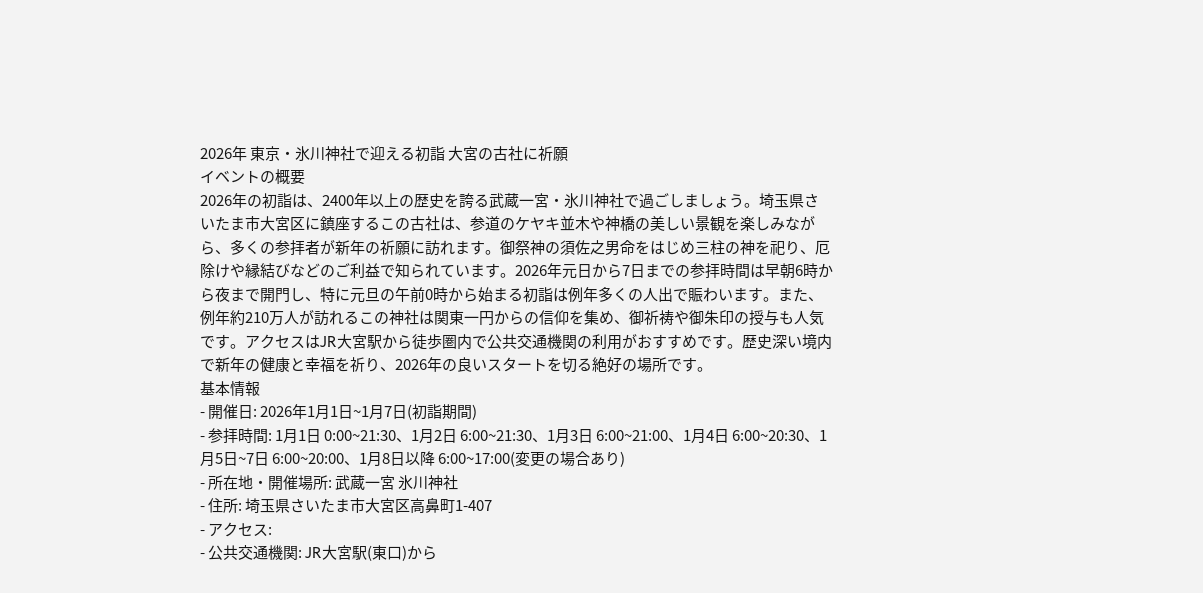2026年 東京・氷川神社で迎える初詣 大宮の古社に祈願
イベントの概要
2026年の初詣は、2400年以上の歴史を誇る武蔵一宮・氷川神社で過ごしましょう。埼玉県さいたま市大宮区に鎮座するこの古社は、参道のケヤキ並木や神橋の美しい景観を楽しみながら、多くの参拝者が新年の祈願に訪れます。御祭神の須佐之男命をはじめ三柱の神を祀り、厄除けや縁結びなどのご利益で知られています。2026年元日から7日までの参拝時間は早朝6時から夜まで開門し、特に元旦の午前0時から始まる初詣は例年多くの人出で賑わいます。また、例年約210万人が訪れるこの神社は関東一円からの信仰を集め、御祈祷や御朱印の授与も人気です。アクセスはJR大宮駅から徒歩圏内で公共交通機関の利用がおすすめです。歴史深い境内で新年の健康と幸福を祈り、2026年の良いスタートを切る絶好の場所です。
基本情報
- 開催日: 2026年1月1日~1月7日(初詣期間)
- 参拝時間: 1月1日 0:00~21:30、1月2日 6:00~21:30、1月3日 6:00~21:00、1月4日 6:00~20:30、1月5日~7日 6:00~20:00、1月8日以降 6:00~17:00(変更の場合あり)
- 所在地・開催場所: 武蔵一宮 氷川神社
- 住所: 埼玉県さいたま市大宮区高鼻町1-407
- アクセス:
- 公共交通機関: JR大宮駅(東口)から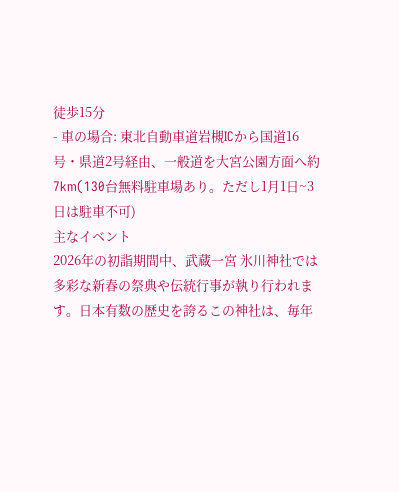徒歩15分
- 車の場合: 東北自動車道岩槻ICから国道16号・県道2号経由、一般道を大宮公園方面へ約7km(130台無料駐車場あり。ただし1月1日~3日は駐車不可)
主なイベント
2026年の初詣期間中、武蔵一宮 氷川神社では多彩な新春の祭典や伝統行事が執り行われます。日本有数の歴史を誇るこの神社は、毎年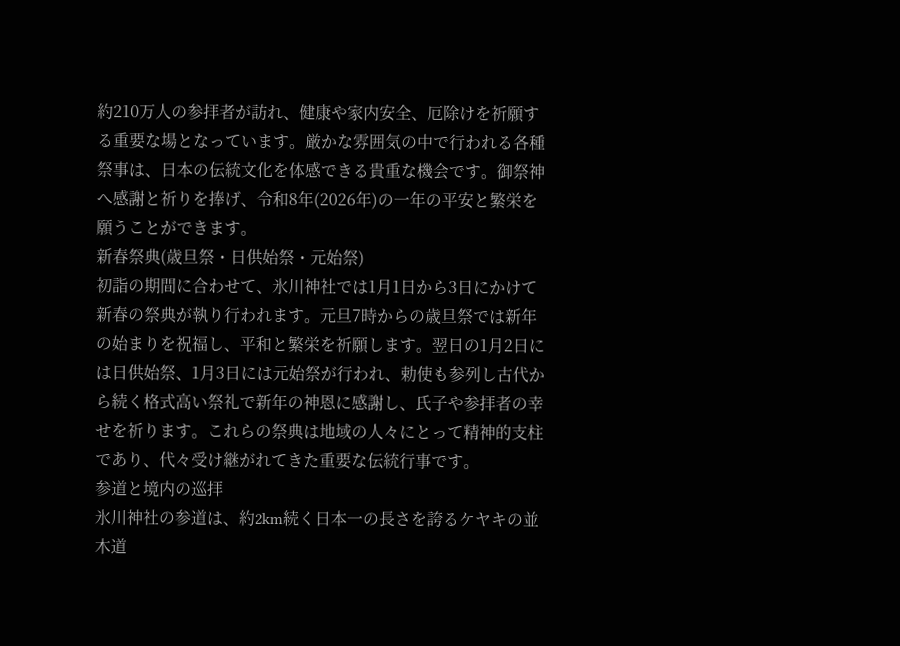約210万人の参拝者が訪れ、健康や家内安全、厄除けを祈願する重要な場となっています。厳かな雰囲気の中で行われる各種祭事は、日本の伝統文化を体感できる貴重な機会です。御祭神へ感謝と祈りを捧げ、令和8年(2026年)の一年の平安と繁栄を願うことができます。
新春祭典(歳旦祭・日供始祭・元始祭)
初詣の期間に合わせて、氷川神社では1月1日から3日にかけて新春の祭典が執り行われます。元旦7時からの歳旦祭では新年の始まりを祝福し、平和と繁栄を祈願します。翌日の1月2日には日供始祭、1月3日には元始祭が行われ、勅使も参列し古代から続く格式高い祭礼で新年の神恩に感謝し、氏子や参拝者の幸せを祈ります。これらの祭典は地域の人々にとって精神的支柱であり、代々受け継がれてきた重要な伝統行事です。
参道と境内の巡拝
氷川神社の参道は、約2km続く日本一の長さを誇るケヤキの並木道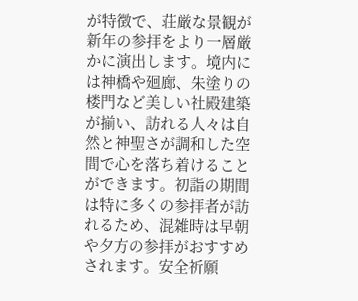が特徴で、荘厳な景観が新年の参拝をより一層厳かに演出します。境内には神橋や廻廊、朱塗りの楼門など美しい社殿建築が揃い、訪れる人々は自然と神聖さが調和した空間で心を落ち着けることができます。初詣の期間は特に多くの参拝者が訪れるため、混雑時は早朝や夕方の参拝がおすすめされます。安全祈願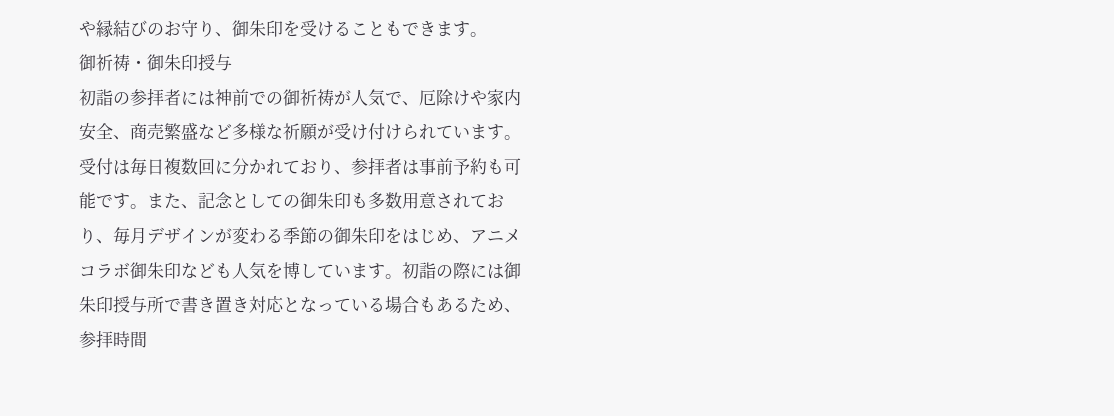や縁結びのお守り、御朱印を受けることもできます。
御祈祷・御朱印授与
初詣の参拝者には神前での御祈祷が人気で、厄除けや家内安全、商売繁盛など多様な祈願が受け付けられています。受付は毎日複数回に分かれており、参拝者は事前予約も可能です。また、記念としての御朱印も多数用意されており、毎月デザインが変わる季節の御朱印をはじめ、アニメコラボ御朱印なども人気を博しています。初詣の際には御朱印授与所で書き置き対応となっている場合もあるため、参拝時間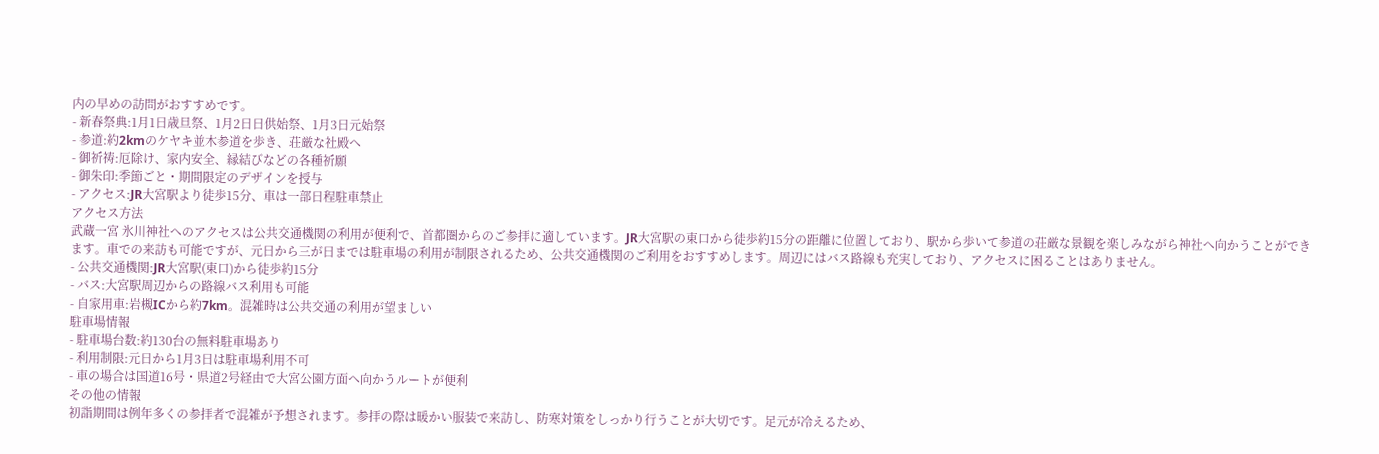内の早めの訪問がおすすめです。
- 新春祭典:1月1日歳旦祭、1月2日日供始祭、1月3日元始祭
- 参道:約2kmのケヤキ並木参道を歩き、荘厳な社殿へ
- 御祈祷:厄除け、家内安全、縁結びなどの各種祈願
- 御朱印:季節ごと・期間限定のデザインを授与
- アクセス:JR大宮駅より徒歩15分、車は一部日程駐車禁止
アクセス方法
武蔵一宮 氷川神社へのアクセスは公共交通機関の利用が便利で、首都圏からのご参拝に適しています。JR大宮駅の東口から徒歩約15分の距離に位置しており、駅から歩いて参道の荘厳な景観を楽しみながら神社へ向かうことができます。車での来訪も可能ですが、元日から三が日までは駐車場の利用が制限されるため、公共交通機関のご利用をおすすめします。周辺にはバス路線も充実しており、アクセスに困ることはありません。
- 公共交通機関:JR大宮駅(東口)から徒歩約15分
- バス:大宮駅周辺からの路線バス利用も可能
- 自家用車:岩槻ICから約7km。混雑時は公共交通の利用が望ましい
駐車場情報
- 駐車場台数:約130台の無料駐車場あり
- 利用制限:元日から1月3日は駐車場利用不可
- 車の場合は国道16号・県道2号経由で大宮公園方面へ向かうルートが便利
その他の情報
初詣期間は例年多くの参拝者で混雑が予想されます。参拝の際は暖かい服装で来訪し、防寒対策をしっかり行うことが大切です。足元が冷えるため、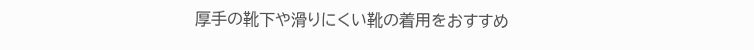厚手の靴下や滑りにくい靴の着用をおすすめ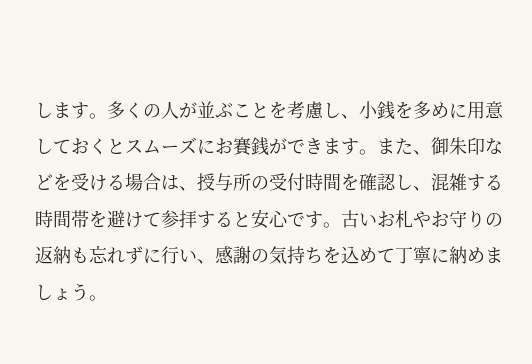します。多くの人が並ぶことを考慮し、小銭を多めに用意しておくとスムーズにお賽銭ができます。また、御朱印などを受ける場合は、授与所の受付時間を確認し、混雑する時間帯を避けて参拝すると安心です。古いお札やお守りの返納も忘れずに行い、感謝の気持ちを込めて丁寧に納めましょう。